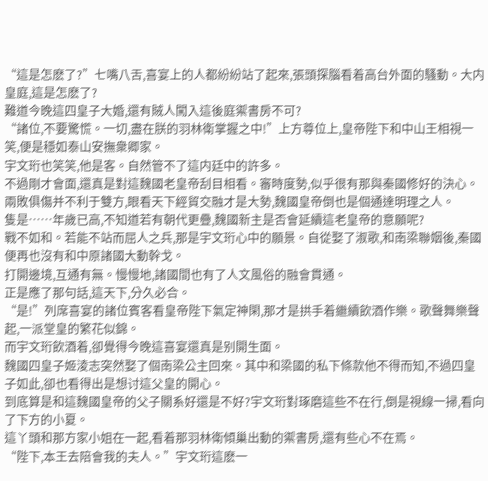“這是怎麽了?”七嘴八舌,喜宴上的人都紛紛站了起來,張頭探腦看着高台外面的騷動。大内皇庭,這是怎麽了?
難道今晚這四皇子大婚,還有賊人闖入這後庭禦書房不可?
“諸位,不要驚慌。一切,盡在朕的羽林衛掌握之中!”上方尊位上,皇帝陛下和中山王相視一笑,便是穩如泰山安撫衆卿家。
宇文珩也笑笑,他是客。自然管不了這内廷中的許多。
不過剛才會面,還真是對這魏國老皇帝刮目相看。審時度勢,似乎很有那與秦國修好的決心。兩敗俱傷并不利于雙方,眼看天下經貿交融才是大勢,魏國皇帝倒也是個通達明理之人。
隻是……年歲已高,不知道若有朝代更疊,魏國新主是否會延續這老皇帝的意願呢?
戰不如和。若能不站而屈人之兵,那是宇文珩心中的願景。自從娶了淑歌,和南梁聯姻後,秦國便再也沒有和中原諸國大動幹戈。
打開邊境,互通有無。慢慢地,諸國間也有了人文風俗的融會貫通。
正是應了那句話,這天下,分久必合。
“是!”列席喜宴的諸位賓客看皇帝陛下氣定神閑,那才是拱手着繼續飲酒作樂。歌聲舞樂聲起,一派堂皇的繁花似錦。
而宇文珩飲酒着,卻覺得今晚這喜宴還真是别開生面。
魏國四皇子姬淩志突然娶了個南梁公主回來。其中和梁國的私下條款他不得而知,不過四皇子如此,卻也看得出是想讨這父皇的開心。
到底算是和這魏國皇帝的父子關系好還是不好?宇文珩對琢磨這些不在行,倒是視線一掃,看向了下方的小夏。
這丫頭和那方家小姐在一起,看着那羽林衛傾巢出動的禦書房,還有些心不在焉。
“陛下,本王去陪會我的夫人。”宇文珩這麽一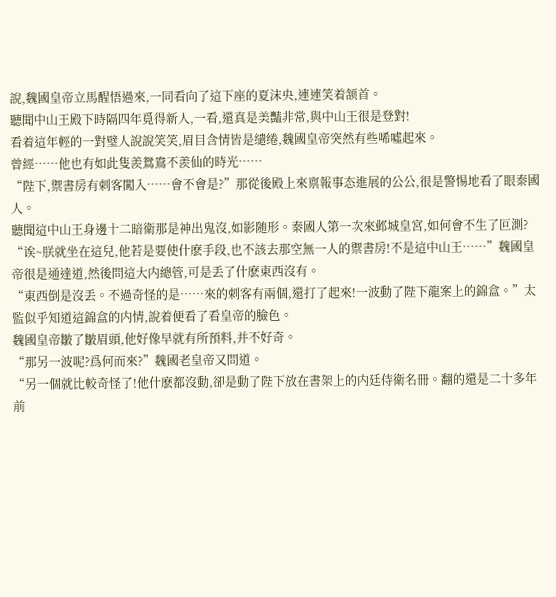說,魏國皇帝立馬醒悟過來,一同看向了這下座的夏沫央,連連笑着颔首。
聽聞中山王殿下時隔四年覓得新人,一看,還真是美豔非常,與中山王很是登對!
看着這年輕的一對璧人說說笑笑,眉目含情皆是缱绻,魏國皇帝突然有些唏噓起來。
曾經……他也有如此隻羨鴛鴦不羨仙的時光……
“陛下,禦書房有刺客闖入……會不會是?”那從後殿上來禀報事态進展的公公,很是警惕地看了眼秦國人。
聽聞這中山王身邊十二暗衛那是神出鬼沒,如影随形。秦國人第一次來邺城皇宮,如何會不生了叵測?
“诶~朕就坐在這兒,他若是要使什麽手段,也不該去那空無一人的禦書房!不是這中山王……”魏國皇帝很是通達道,然後問這大内總管,可是丢了什麽東西沒有。
“東西倒是沒丢。不過奇怪的是……來的刺客有兩個,還打了起來!一波動了陛下龍案上的錦盒。”太監似乎知道這錦盒的内情,說着便看了看皇帝的臉色。
魏國皇帝皺了皺眉頭,他好像早就有所預料,并不好奇。
“那另一波呢?爲何而來?”魏國老皇帝又問道。
“另一個就比較奇怪了!他什麽都沒動,卻是動了陛下放在書架上的内廷侍衛名冊。翻的還是二十多年前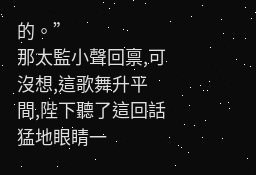的。”
那太監小聲回禀,可沒想,這歌舞升平間,陛下聽了這回話猛地眼睛一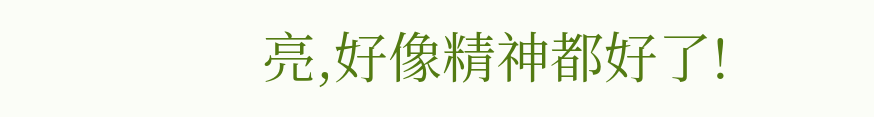亮,好像精神都好了!